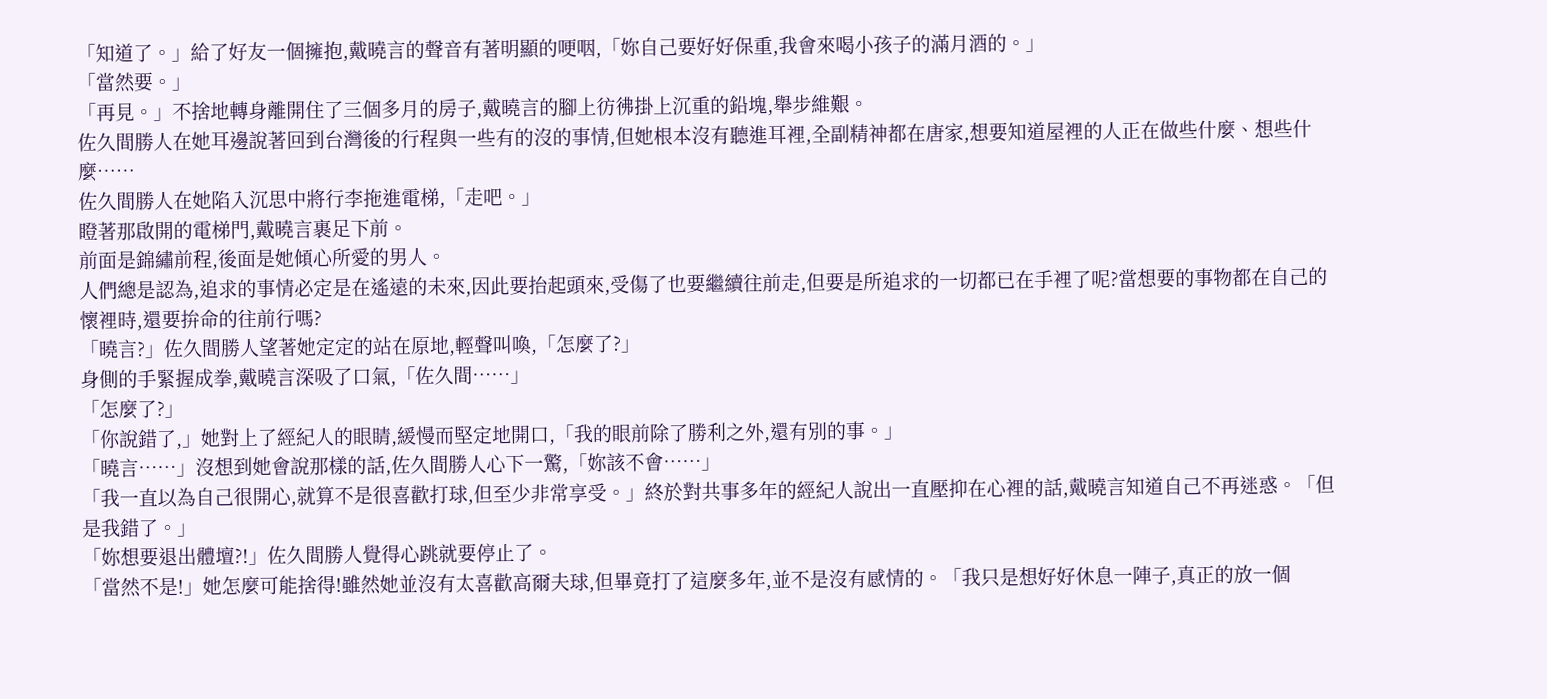「知道了。」給了好友一個擁抱,戴曉言的聲音有著明顯的哽咽,「妳自己要好好保重,我會來喝小孩子的滿月酒的。」
「當然要。」
「再見。」不捨地轉身離開住了三個多月的房子,戴曉言的腳上彷彿掛上沉重的鉛塊,舉步維艱。
佐久間勝人在她耳邊說著回到台灣後的行程與一些有的沒的事情,但她根本沒有聽進耳裡,全副精神都在唐家,想要知道屋裡的人正在做些什麼、想些什麼……
佐久間勝人在她陷入沉思中將行李拖進電梯,「走吧。」
瞪著那啟開的電梯門,戴曉言裹足下前。
前面是錦繡前程,後面是她傾心所愛的男人。
人們總是認為,追求的事情必定是在遙遠的未來,因此要抬起頭來,受傷了也要繼續往前走,但要是所追求的一切都已在手裡了呢?當想要的事物都在自己的懷裡時,還要拚命的往前行嗎?
「曉言?」佐久間勝人望著她定定的站在原地,輕聲叫喚,「怎麼了?」
身側的手緊握成拳,戴曉言深吸了口氣,「佐久間……」
「怎麼了?」
「你說錯了,」她對上了經紀人的眼睛,緩慢而堅定地開口,「我的眼前除了勝利之外,還有別的事。」
「曉言……」沒想到她會說那樣的話,佐久間勝人心下一驚,「妳該不會……」
「我一直以為自己很開心,就算不是很喜歡打球,但至少非常享受。」終於對共事多年的經紀人說出一直壓抑在心裡的話,戴曉言知道自己不再迷惑。「但是我錯了。」
「妳想要退出體壇?!」佐久間勝人覺得心跳就要停止了。
「當然不是!」她怎麼可能捨得!雖然她並沒有太喜歡高爾夫球,但畢竟打了這麼多年,並不是沒有感情的。「我只是想好好休息一陣子,真正的放一個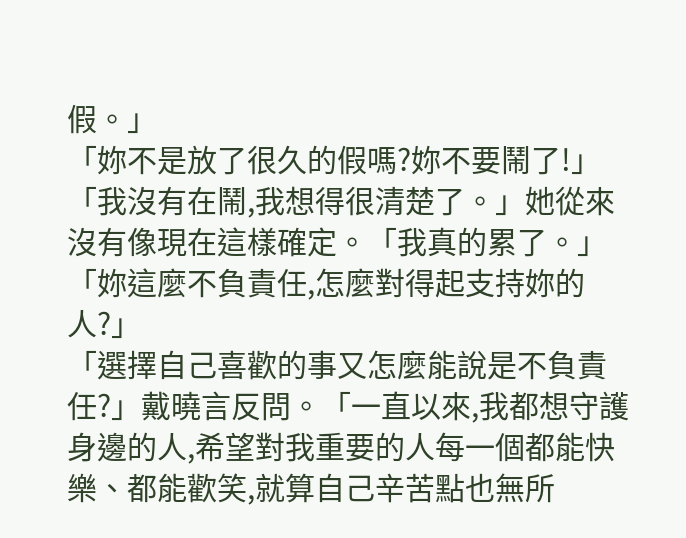假。」
「妳不是放了很久的假嗎?妳不要鬧了!」
「我沒有在鬧,我想得很清楚了。」她從來沒有像現在這樣確定。「我真的累了。」
「妳這麼不負責任,怎麼對得起支持妳的人?」
「選擇自己喜歡的事又怎麼能說是不負責任?」戴曉言反問。「一直以來,我都想守護身邊的人,希望對我重要的人每一個都能快樂、都能歡笑,就算自己辛苦點也無所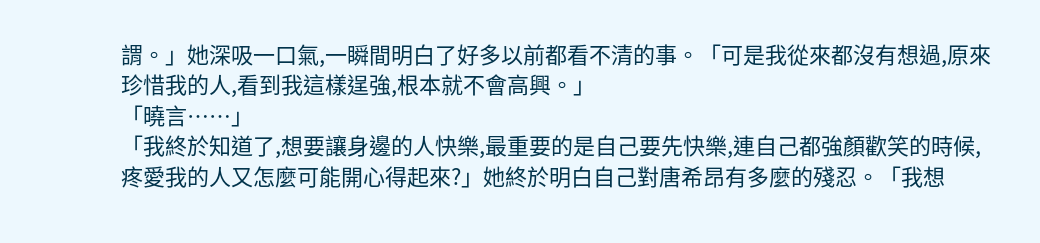謂。」她深吸一口氣,一瞬間明白了好多以前都看不清的事。「可是我從來都沒有想過,原來珍惜我的人,看到我這樣逞強,根本就不會高興。」
「曉言……」
「我終於知道了,想要讓身邊的人快樂,最重要的是自己要先快樂,連自己都強顏歡笑的時候,疼愛我的人又怎麼可能開心得起來?」她終於明白自己對唐希昂有多麼的殘忍。「我想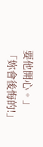要他開心。」
「妳會後悔的!」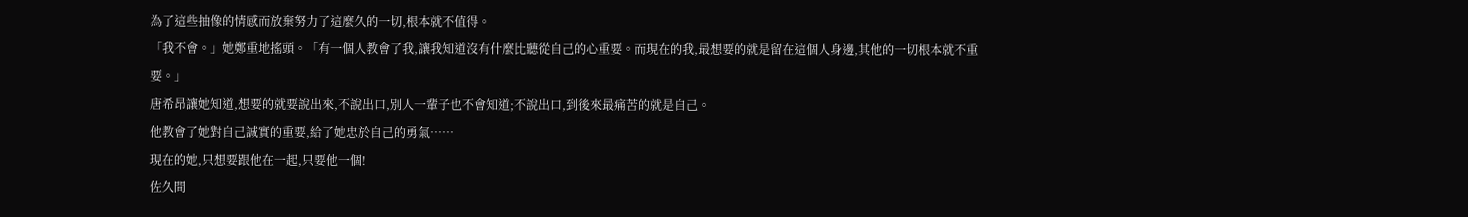為了這些抽像的情感而放棄努力了這麼久的一切,根本就不值得。
「我不會。」她鄭重地搖頭。「有一個人教會了我,讓我知道沒有什麼比聽從自己的心重要。而現在的我,最想要的就是留在這個人身邊,其他的一切根本就不重要。」
唐希昂讓她知道,想要的就要說出來,不說出口,別人一輩子也不會知道;不說出口,到後來最痛苦的就是自己。
他教會了她對自己誠實的重要,給了她忠於自己的勇氣……
現在的她,只想要跟他在一起,只要他一個!
佐久間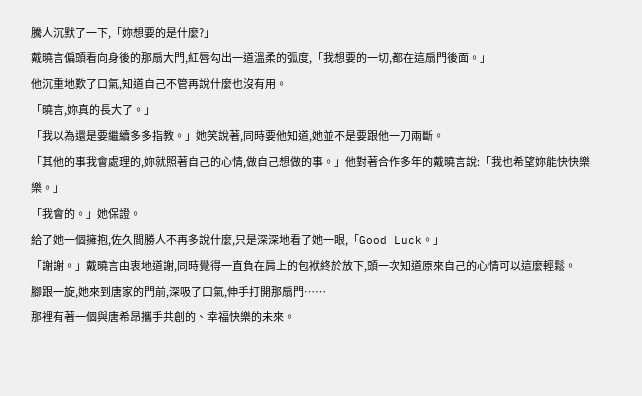騰人沉默了一下,「妳想要的是什麼?」
戴曉言偏頭看向身後的那扇大門,紅唇勾出一道溫柔的弧度,「我想要的一切,都在這扇門後面。」
他沉重地歎了口氣,知道自己不管再說什麼也沒有用。
「曉言,妳真的長大了。」
「我以為還是要繼續多多指教。」她笑說著,同時要他知道,她並不是要跟他一刀兩斷。
「其他的事我會處理的,妳就照著自己的心情,做自己想做的事。」他對著合作多年的戴曉言說:「我也希望妳能快快樂樂。」
「我會的。」她保證。
給了她一個擁抱,佐久間勝人不再多說什麼,只是深深地看了她一眼,「Good Luck。」
「謝謝。」戴曉言由衷地道謝,同時覺得一直負在肩上的包袱終於放下,頭一次知道原來自己的心情可以這麼輕鬆。
腳跟一旋,她來到唐家的門前,深吸了口氣,伸手打開那扇門……
那裡有著一個與唐希昂攜手共創的、幸福快樂的未來。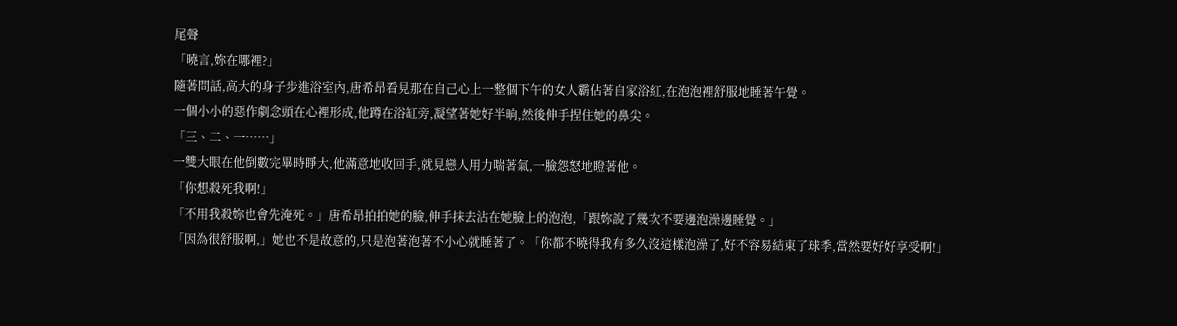尾聲
「曉言,妳在哪裡?」
隨著問話,高大的身子步進浴室內,唐希昂看見那在自己心上一整個下午的女人霸佔著自家浴紅,在泡泡裡舒服地睡著午覺。
一個小小的惡作劇念頭在心裡形成,他蹲在浴缸旁,凝望著她好半晌,然後伸手捏住她的鼻尖。
「三、二、一……」
一雙大眼在他倒數完畢時睜大,他滿意地收回手,就見戀人用力喘著氣,一臉怨怒地瞪著他。
「你想殺死我啊!」
「不用我殺妳也會先淹死。」唐希昂拍拍她的臉,伸手抹去沾在她臉上的泡泡,「跟妳說了幾次不要邊泡澡邊睡覺。」
「因為很舒服啊,」她也不是故意的,只是泡著泡著不小心就睡著了。「你都不曉得我有多久沒這樣泡澡了,好不容易結東了球季,當然要好好享受啊!」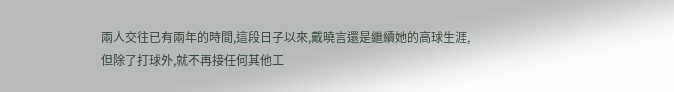兩人交往已有兩年的時間,這段日子以來,戴曉言還是繼續她的高球生涯,但除了打球外,就不再接任何其他工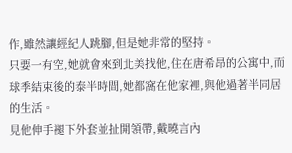作,雖然讓經紀人跳腳,但是她非常的堅持。
只要一有空,她就會來到北美找他,住在唐希昂的公寓中,而球季結束後的泰半時間,她都窩在他家裡,與他過著半同居的生活。
見他伸手褪下外套並扯開領帶,戴曉言內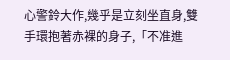心警鈴大作,幾乎是立刻坐直身,雙手環抱著赤裸的身子,「不准進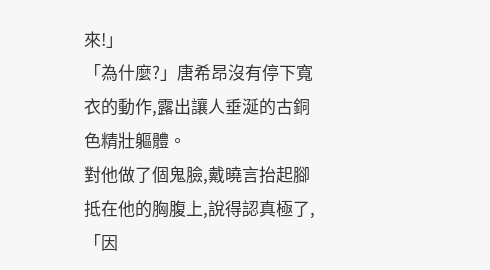來!」
「為什麼?」唐希昂沒有停下寬衣的動作,露出讓人垂涎的古銅色精壯軀體。
對他做了個鬼臉,戴曉言抬起腳抵在他的胸腹上,說得認真極了,「因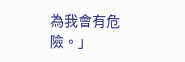為我會有危險。」